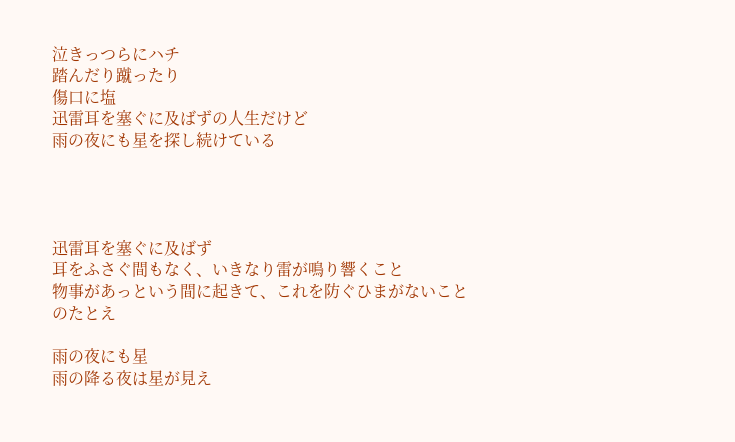泣きっつらにハチ
踏んだり蹴ったり
傷口に塩
迅雷耳を塞ぐに及ばずの人生だけど
雨の夜にも星を探し続けている




迅雷耳を塞ぐに及ばず
耳をふさぐ間もなく、いきなり雷が鳴り響くこと
物事があっという間に起きて、これを防ぐひまがないことのたとえ

雨の夜にも星
雨の降る夜は星が見え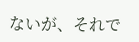ないが、それで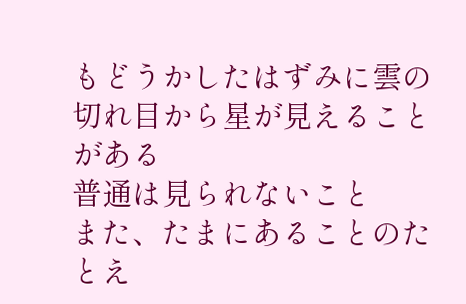もどうかしたはずみに雲の切れ目から星が見えることがある
普通は見られないこと
また、たまにあることのたとえ